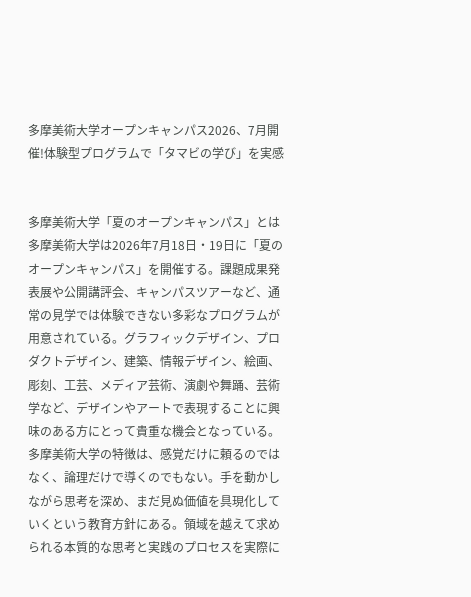多摩美術大学オープンキャンパス2026、7月開催!体験型プログラムで「タマビの学び」を実感


多摩美術大学「夏のオープンキャンパス」とは
多摩美術大学は2026年7月18日・19日に「夏のオープンキャンパス」を開催する。課題成果発表展や公開講評会、キャンパスツアーなど、通常の見学では体験できない多彩なプログラムが用意されている。グラフィックデザイン、プロダクトデザイン、建築、情報デザイン、絵画、彫刻、工芸、メディア芸術、演劇や舞踊、芸術学など、デザインやアートで表現することに興味のある方にとって貴重な機会となっている。
多摩美術大学の特徴は、感覚だけに頼るのではなく、論理だけで導くのでもない。手を動かしながら思考を深め、まだ見ぬ価値を具現化していくという教育方針にある。領域を越えて求められる本質的な思考と実践のプロセスを実際に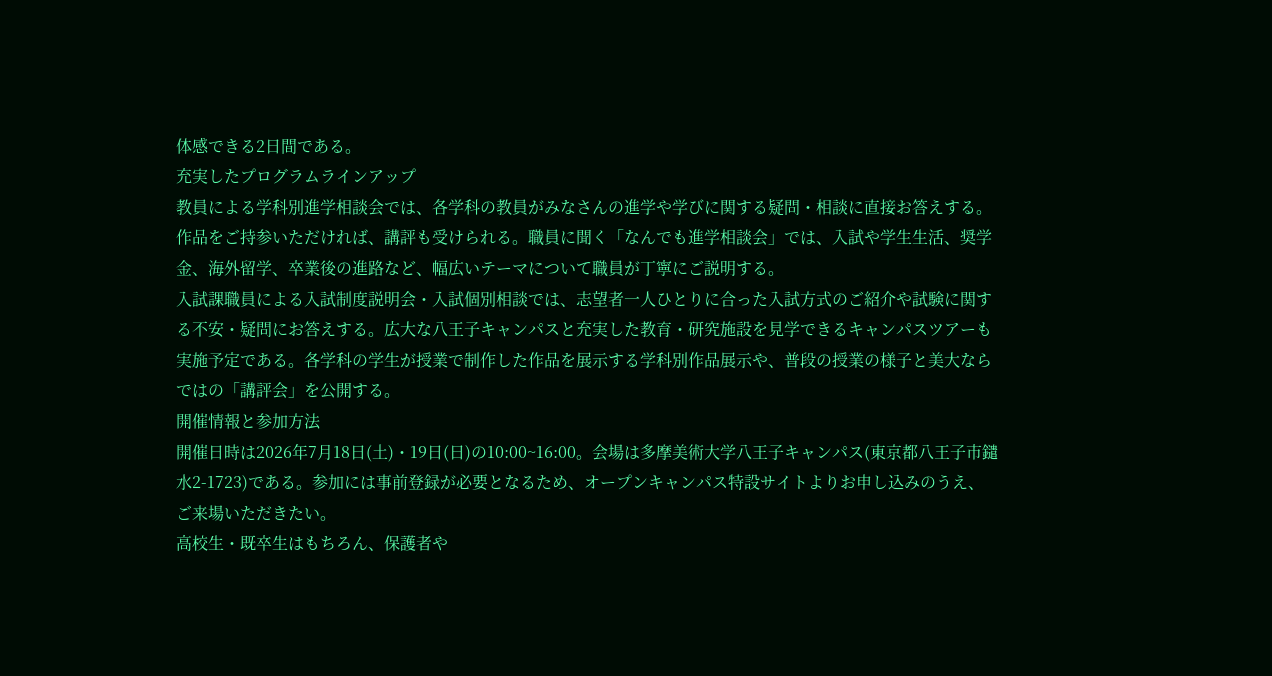体感できる2日間である。
充実したプログラムラインアップ
教員による学科別進学相談会では、各学科の教員がみなさんの進学や学びに関する疑問・相談に直接お答えする。作品をご持参いただければ、講評も受けられる。職員に聞く「なんでも進学相談会」では、入試や学生生活、奨学金、海外留学、卒業後の進路など、幅広いテーマについて職員が丁寧にご説明する。
入試課職員による入試制度説明会・入試個別相談では、志望者一人ひとりに合った入試方式のご紹介や試験に関する不安・疑問にお答えする。広大な八王子キャンパスと充実した教育・研究施設を見学できるキャンパスツアーも実施予定である。各学科の学生が授業で制作した作品を展示する学科別作品展示や、普段の授業の様子と美大ならではの「講評会」を公開する。
開催情報と参加方法
開催日時は2026年7月18日(土)・19日(日)の10:00~16:00。会場は多摩美術大学八王子キャンパス(東京都八王子市鑓水2-1723)である。参加には事前登録が必要となるため、オープンキャンパス特設サイトよりお申し込みのうえ、ご来場いただきたい。
高校生・既卒生はもちろん、保護者や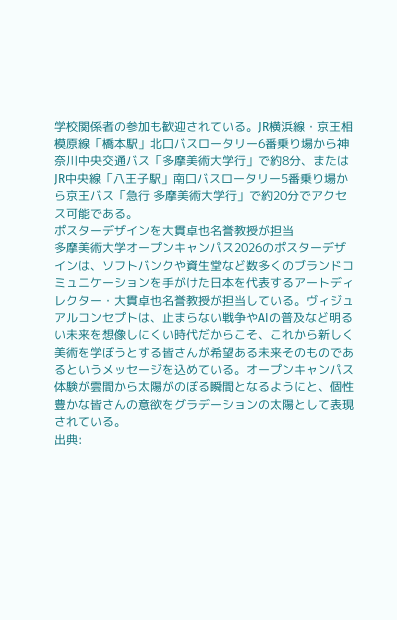学校関係者の参加も歓迎されている。JR横浜線・京王相模原線「橋本駅」北口バスロータリー6番乗り場から神奈川中央交通バス「多摩美術大学行」で約8分、またはJR中央線「八王子駅」南口バスロータリー5番乗り場から京王バス「急行 多摩美術大学行」で約20分でアクセス可能である。
ポスターデザインを大貫卓也名誉教授が担当
多摩美術大学オープンキャンパス2026のポスターデザインは、ソフトバンクや資生堂など数多くのブランドコミュニケーションを手がけた日本を代表するアートディレクター・大貫卓也名誉教授が担当している。ヴィジュアルコンセプトは、止まらない戦争やAIの普及など明るい未来を想像しにくい時代だからこそ、これから新しく美術を学ぼうとする皆さんが希望ある未来そのものであるというメッセージを込めている。オープンキャンパス体験が雲間から太陽がのぼる瞬間となるようにと、個性豊かな皆さんの意欲をグラデーションの太陽として表現されている。
出典: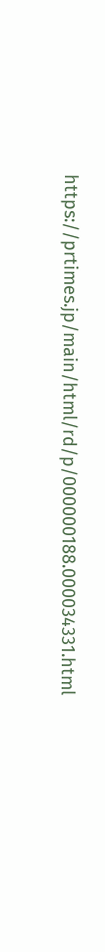https://prtimes.jp/main/html/rd/p/000000188.000034331.html